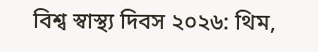বিশ্ব স্বাস্থ্য দিবস ২০২৬: থিম,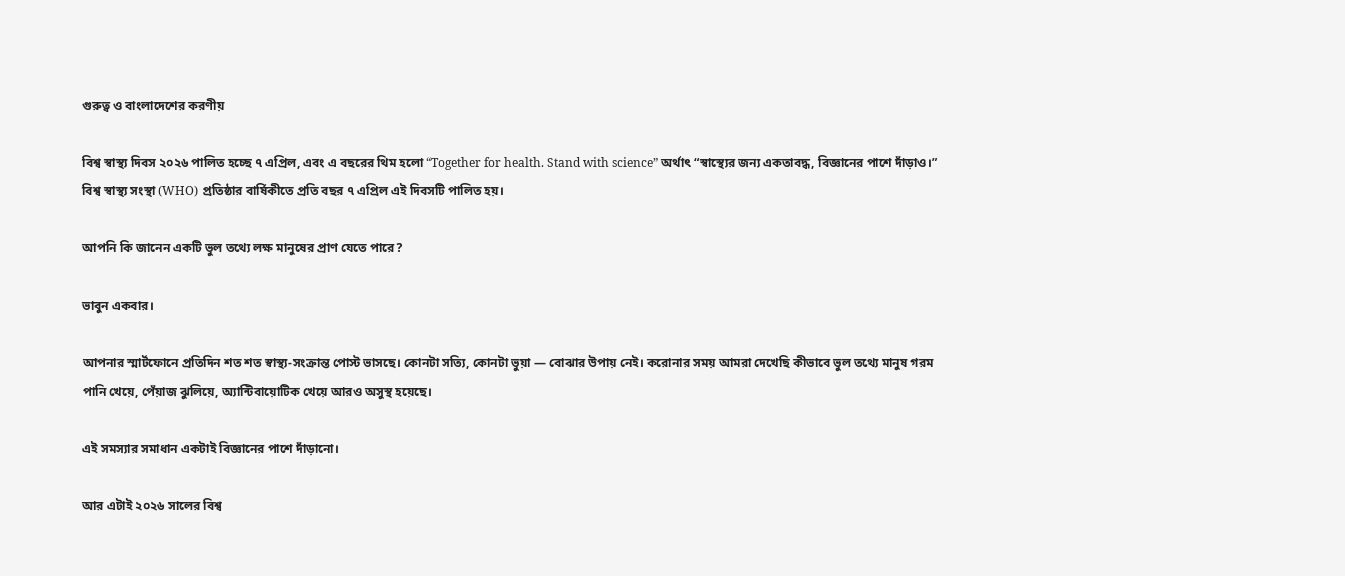গুরুত্ব ও বাংলাদেশের করণীয়

বিশ্ব স্বাস্থ্য দিবস ২০২৬ পালিত হচ্ছে ৭ এপ্রিল, এবং এ বছরের থিম হলো “Together for health. Stand with science” অর্থাৎ “স্বাস্থ্যের জন্য একতাবদ্ধ, বিজ্ঞানের পাশে দাঁড়াও।” বিশ্ব স্বাস্থ্য সংস্থা (WHO) প্রতিষ্ঠার বার্ষিকীতে প্রতি বছর ৭ এপ্রিল এই দিবসটি পালিত হয়।

আপনি কি জানেন একটি ভুল তথ্যে লক্ষ মানুষের প্রাণ যেতে পারে?

ভাবুন একবার।

আপনার স্মার্টফোনে প্রতিদিন শত শত স্বাস্থ্য-সংক্রান্ত পোস্ট ভাসছে। কোনটা সত্যি, কোনটা ভুয়া — বোঝার উপায় নেই। করোনার সময় আমরা দেখেছি কীভাবে ভুল তথ্যে মানুষ গরম পানি খেয়ে, পেঁয়াজ ঝুলিয়ে, অ্যান্টিবায়োটিক খেয়ে আরও অসুস্থ হয়েছে।

এই সমস্যার সমাধান একটাই বিজ্ঞানের পাশে দাঁড়ানো।

আর এটাই ২০২৬ সালের বিশ্ব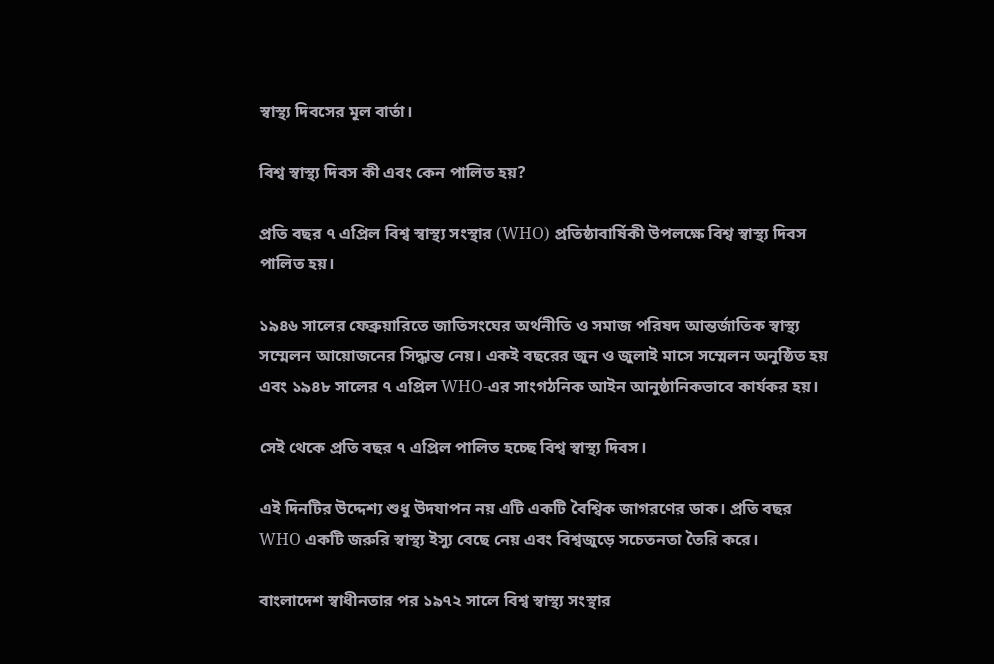স্বাস্থ্য দিবসের মূল বার্তা।

বিশ্ব স্বাস্থ্য দিবস কী এবং কেন পালিত হয়?

প্রতি বছর ৭ এপ্রিল বিশ্ব স্বাস্থ্য সংস্থার (WHO) প্রতিষ্ঠাবার্ষিকী উপলক্ষে বিশ্ব স্বাস্থ্য দিবস পালিত হয়।

১৯৪৬ সালের ফেব্রুয়ারিতে জাতিসংঘের অর্থনীতি ও সমাজ পরিষদ আন্তর্জাতিক স্বাস্থ্য সম্মেলন আয়োজনের সিদ্ধান্ত নেয়। একই বছরের জুন ও জুলাই মাসে সম্মেলন অনুষ্ঠিত হয় এবং ১৯৪৮ সালের ৭ এপ্রিল WHO-এর সাংগঠনিক আইন আনুষ্ঠানিকভাবে কার্যকর হয়।

সেই থেকে প্রতি বছর ৭ এপ্রিল পালিত হচ্ছে বিশ্ব স্বাস্থ্য দিবস।

এই দিনটির উদ্দেশ্য শুধু উদযাপন নয় এটি একটি বৈশ্বিক জাগরণের ডাক। প্রতি বছর WHO একটি জরুরি স্বাস্থ্য ইস্যু বেছে নেয় এবং বিশ্বজুড়ে সচেতনতা তৈরি করে।

বাংলাদেশ স্বাধীনতার পর ১৯৭২ সালে বিশ্ব স্বাস্থ্য সংস্থার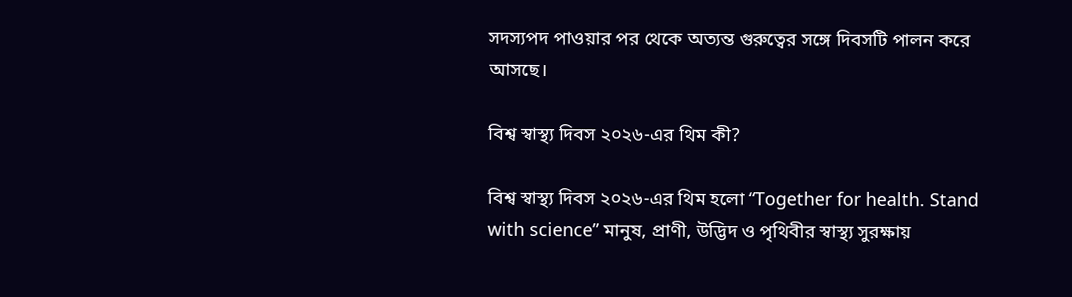সদস্যপদ পাওয়ার পর থেকে অত্যন্ত গুরুত্বের সঙ্গে দিবসটি পালন করে আসছে।

বিশ্ব স্বাস্থ্য দিবস ২০২৬-এর থিম কী?

বিশ্ব স্বাস্থ্য দিবস ২০২৬-এর থিম হলো “Together for health. Stand with science” মানুষ, প্রাণী, উদ্ভিদ ও পৃথিবীর স্বাস্থ্য সুরক্ষায়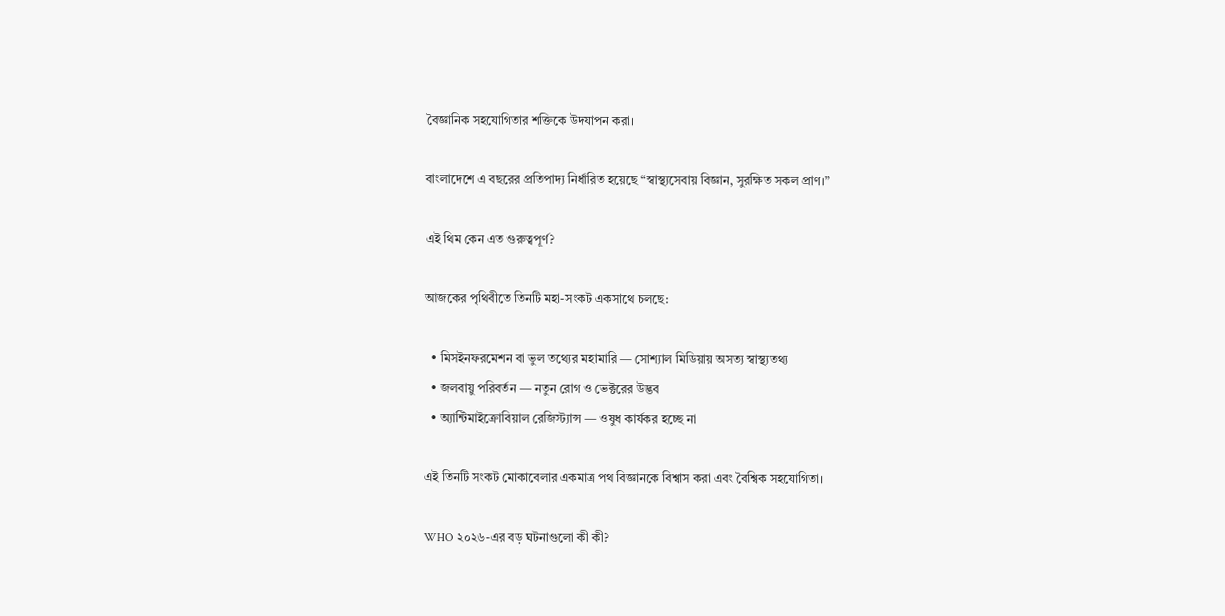বৈজ্ঞানিক সহযোগিতার শক্তিকে উদযাপন করা।

বাংলাদেশে এ বছরের প্রতিপাদ্য নির্ধারিত হয়েছে “স্বাস্থ্যসেবায় বিজ্ঞান, সুরক্ষিত সকল প্রাণ।”

এই থিম কেন এত গুরুত্বপূর্ণ?

আজকের পৃথিবীতে তিনটি মহা-সংকট একসাথে চলছে:

  • মিসইনফরমেশন বা ভুল তথ্যের মহামারি — সোশ্যাল মিডিয়ায় অসত্য স্বাস্থ্যতথ্য
  • জলবায়ু পরিবর্তন — নতুন রোগ ও ভেক্টরের উদ্ভব
  • অ্যান্টিমাইক্রোবিয়াল রেজিস্ট্যান্স — ওষুধ কার্যকর হচ্ছে না

এই তিনটি সংকট মোকাবেলার একমাত্র পথ বিজ্ঞানকে বিশ্বাস করা এবং বৈশ্বিক সহযোগিতা।

WHO ২০২৬-এর বড় ঘটনাগুলো কী কী?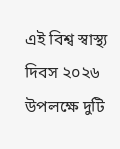এই বিশ্ব স্বাস্থ্য দিবস ২০২৬ উপলক্ষে দুটি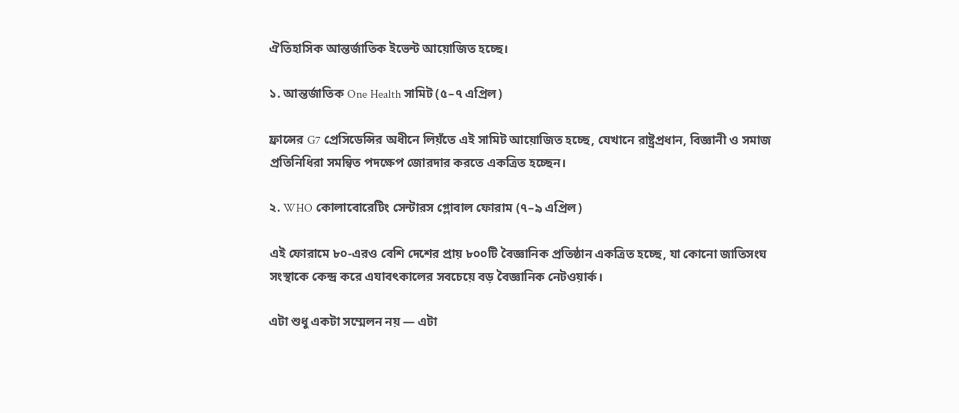ঐতিহাসিক আন্তর্জাতিক ইভেন্ট আয়োজিত হচ্ছে।

১. আন্তর্জাতিক One Health সামিট (৫–৭ এপ্রিল)

ফ্রান্সের G7 প্রেসিডেন্সির অধীনে লিয়ঁতে এই সামিট আয়োজিত হচ্ছে, যেখানে রাষ্ট্রপ্রধান, বিজ্ঞানী ও সমাজ প্রতিনিধিরা সমন্বিত পদক্ষেপ জোরদার করতে একত্রিত হচ্ছেন।

২. WHO কোলাবোরেটিং সেন্টারস গ্লোবাল ফোরাম (৭–৯ এপ্রিল)

এই ফোরামে ৮০-এরও বেশি দেশের প্রায় ৮০০টি বৈজ্ঞানিক প্রতিষ্ঠান একত্রিত হচ্ছে, যা কোনো জাতিসংঘ সংস্থাকে কেন্দ্র করে এযাবৎকালের সবচেয়ে বড় বৈজ্ঞানিক নেটওয়ার্ক।

এটা শুধু একটা সম্মেলন নয় — এটা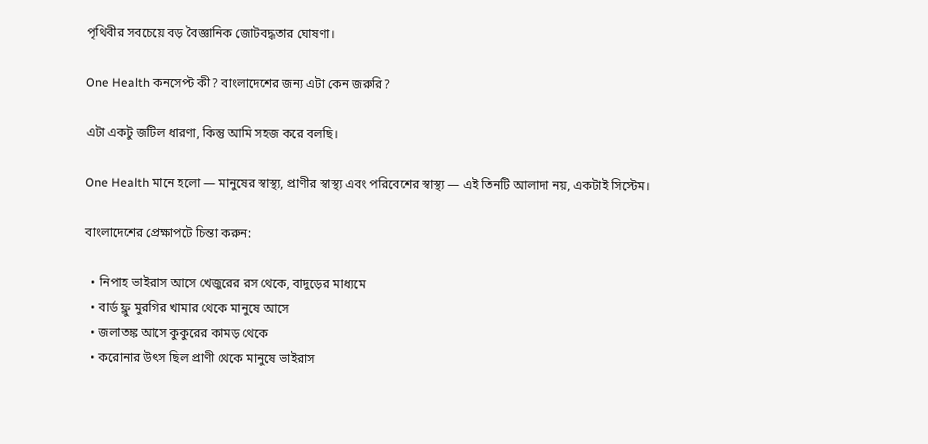পৃথিবীর সবচেয়ে বড় বৈজ্ঞানিক জোটবদ্ধতার ঘোষণা।

One Health কনসেপ্ট কী? বাংলাদেশের জন্য এটা কেন জরুরি?

এটা একটু জটিল ধারণা, কিন্তু আমি সহজ করে বলছি।

One Health মানে হলো — মানুষের স্বাস্থ্য, প্রাণীর স্বাস্থ্য এবং পরিবেশের স্বাস্থ্য — এই তিনটি আলাদা নয়, একটাই সিস্টেম।

বাংলাদেশের প্রেক্ষাপটে চিন্তা করুন:

  • নিপাহ ভাইরাস আসে খেজুরের রস থেকে, বাদুড়ের মাধ্যমে
  • বার্ড ফ্লু মুরগির খামার থেকে মানুষে আসে
  • জলাতঙ্ক আসে কুকুরের কামড় থেকে
  • করোনার উৎস ছিল প্রাণী থেকে মানুষে ভাইরাস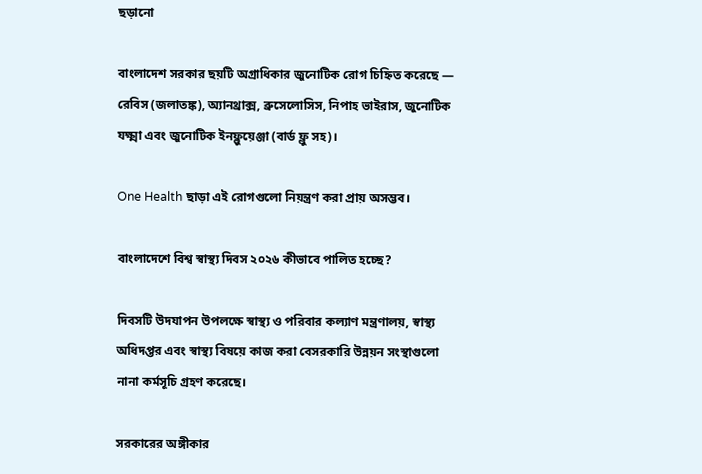ছড়ানো

বাংলাদেশ সরকার ছয়টি অগ্রাধিকার জুনোটিক রোগ চিহ্নিত করেছে — রেবিস (জলাতঙ্ক), অ্যানথ্রাক্স, ব্রুসেলোসিস, নিপাহ ভাইরাস, জুনোটিক যক্ষ্মা এবং জুনোটিক ইনফ্লুয়েঞ্জা (বার্ড ফ্লু সহ)।

One Health ছাড়া এই রোগগুলো নিয়ন্ত্রণ করা প্রায় অসম্ভব।

বাংলাদেশে বিশ্ব স্বাস্থ্য দিবস ২০২৬ কীভাবে পালিত হচ্ছে?

দিবসটি উদযাপন উপলক্ষে স্বাস্থ্য ও পরিবার কল্যাণ মন্ত্রণালয়, স্বাস্থ্য অধিদপ্তর এবং স্বাস্থ্য বিষয়ে কাজ করা বেসরকারি উন্নয়ন সংস্থাগুলো নানা কর্মসূচি গ্রহণ করেছে।

সরকারের অঙ্গীকার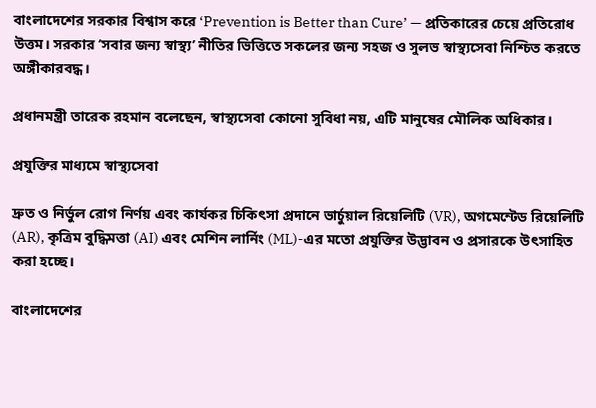বাংলাদেশের সরকার বিশ্বাস করে ‘Prevention is Better than Cure’ — প্রতিকারের চেয়ে প্রতিরোধ উত্তম। সরকার ‘সবার জন্য স্বাস্থ্য’ নীতির ভিত্তিতে সকলের জন্য সহজ ও সুলভ স্বাস্থ্যসেবা নিশ্চিত করতে অঙ্গীকারবদ্ধ।

প্রধানমন্ত্রী তারেক রহমান বলেছেন, স্বাস্থ্যসেবা কোনো সুবিধা নয়, এটি মানুষের মৌলিক অধিকার।

প্রযুক্তির মাধ্যমে স্বাস্থ্যসেবা

দ্রুত ও নির্ভুল রোগ নির্ণয় এবং কার্যকর চিকিৎসা প্রদানে ভার্চুয়াল রিয়েলিটি (VR), অগমেন্টেড রিয়েলিটি (AR), কৃত্রিম বুদ্ধিমত্তা (AI) এবং মেশিন লার্নিং (ML)-এর মতো প্রযুক্তির উদ্ভাবন ও প্রসারকে উৎসাহিত করা হচ্ছে।

বাংলাদেশের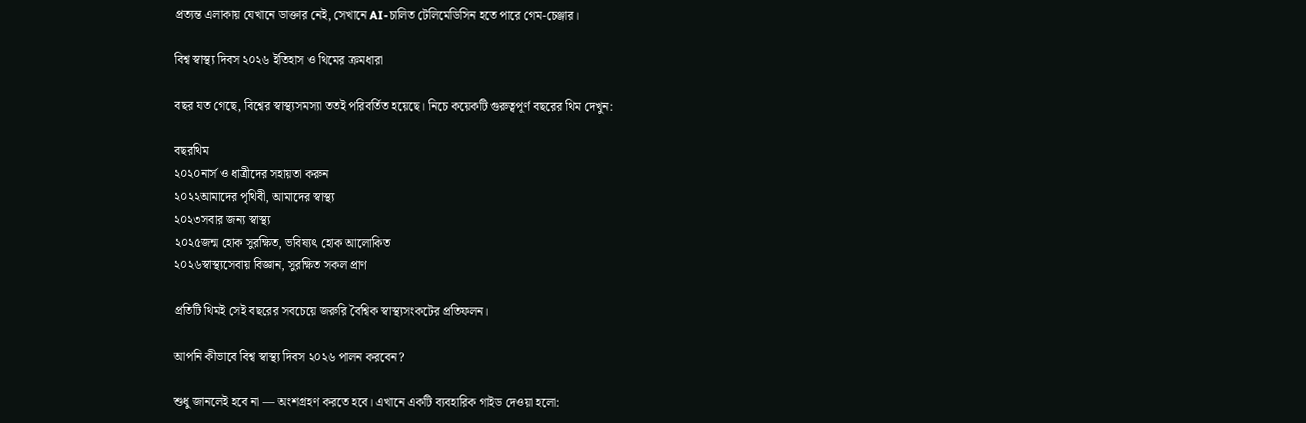প্রত্যন্ত এলাকায় যেখানে ডাক্তার নেই, সেখানে AI-চালিত টেলিমেডিসিন হতে পারে গেম-চেঞ্জার।

বিশ্ব স্বাস্থ্য দিবস ২০২৬ ইতিহাস ও থিমের ক্রমধারা

বছর যত গেছে, বিশ্বের স্বাস্থ্যসমস্যা ততই পরিবর্তিত হয়েছে। নিচে কয়েকটি গুরুত্বপূর্ণ বছরের থিম দেখুন:

বছরথিম
২০২০নার্স ও ধাত্রীদের সহায়তা করুন
২০২২আমাদের পৃথিবী, আমাদের স্বাস্থ্য
২০২৩সবার জন্য স্বাস্থ্য
২০২৫জন্ম হোক সুরক্ষিত, ভবিষ্যৎ হোক আলোকিত
২০২৬স্বাস্থ্যসেবায় বিজ্ঞান, সুরক্ষিত সকল প্রাণ

প্রতিটি থিমই সেই বছরের সবচেয়ে জরুরি বৈশ্বিক স্বাস্থ্যসংকটের প্রতিফলন।

আপনি কীভাবে বিশ্ব স্বাস্থ্য দিবস ২০২৬ পালন করবেন?

শুধু জানলেই হবে না — অংশগ্রহণ করতে হবে। এখানে একটি ব্যবহারিক গাইড দেওয়া হলো: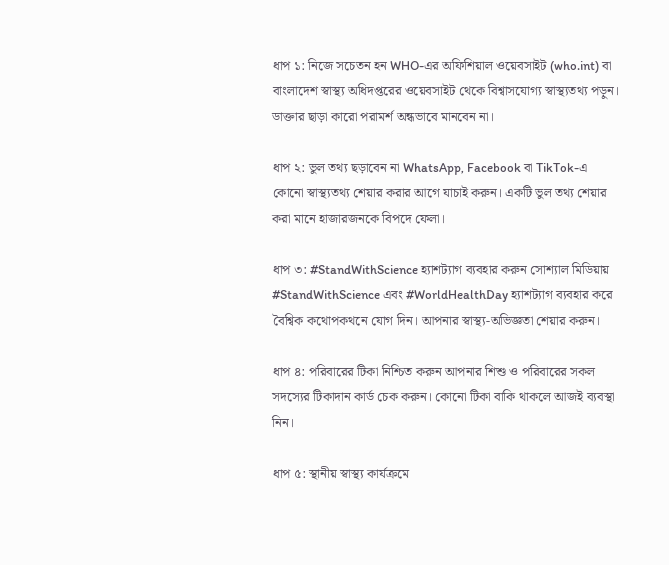ধাপ ১: নিজে সচেতন হন WHO-এর অফিশিয়াল ওয়েবসাইট (who.int) বা বাংলাদেশ স্বাস্থ্য অধিদপ্তরের ওয়েবসাইট থেকে বিশ্বাসযোগ্য স্বাস্থ্যতথ্য পড়ুন। ডাক্তার ছাড়া কারো পরামর্শ অন্ধভাবে মানবেন না।

ধাপ ২: ভুল তথ্য ছড়াবেন না WhatsApp, Facebook বা TikTok-এ কোনো স্বাস্থ্যতথ্য শেয়ার করার আগে যাচাই করুন। একটি ভুল তথ্য শেয়ার করা মানে হাজারজনকে বিপদে ফেলা।

ধাপ ৩: #StandWithScience হ্যাশট্যাগ ব্যবহার করুন সোশ্যাল মিডিয়ায় #StandWithScience এবং #WorldHealthDay হ্যাশট্যাগ ব্যবহার করে বৈশ্বিক কথোপকথনে যোগ দিন। আপনার স্বাস্থ্য-অভিজ্ঞতা শেয়ার করুন।

ধাপ ৪: পরিবারের টিকা নিশ্চিত করুন আপনার শিশু ও পরিবারের সকল সদস্যের টিকাদান কার্ড চেক করুন। কোনো টিকা বাকি থাকলে আজই ব্যবস্থা নিন।

ধাপ ৫: স্থানীয় স্বাস্থ্য কার্যক্রমে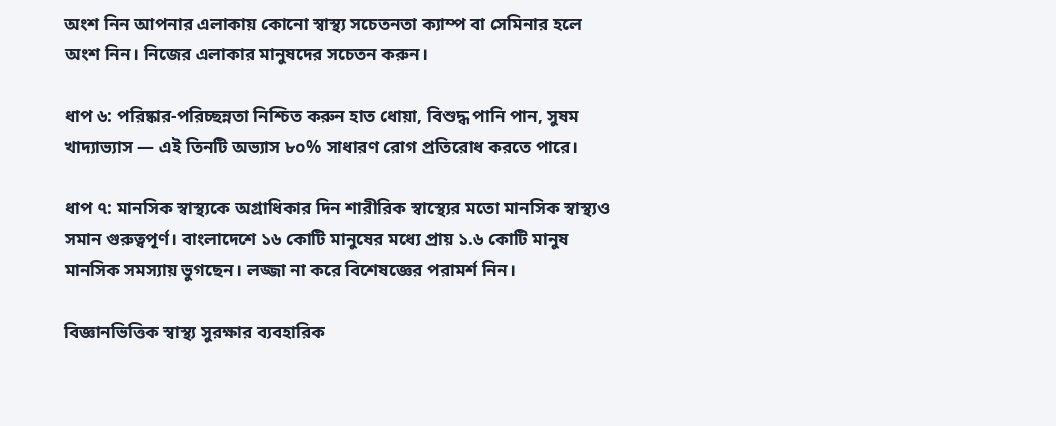অংশ নিন আপনার এলাকায় কোনো স্বাস্থ্য সচেতনতা ক্যাম্প বা সেমিনার হলে অংশ নিন। নিজের এলাকার মানুষদের সচেতন করুন।

ধাপ ৬: পরিষ্কার-পরিচ্ছন্নতা নিশ্চিত করুন হাত ধোয়া, বিশুদ্ধ পানি পান, সুষম খাদ্যাভ্যাস — এই তিনটি অভ্যাস ৮০% সাধারণ রোগ প্রতিরোধ করতে পারে।

ধাপ ৭: মানসিক স্বাস্থ্যকে অগ্রাধিকার দিন শারীরিক স্বাস্থ্যের মতো মানসিক স্বাস্থ্যও সমান গুরুত্বপূর্ণ। বাংলাদেশে ১৬ কোটি মানুষের মধ্যে প্রায় ১.৬ কোটি মানুষ মানসিক সমস্যায় ভুগছেন। লজ্জা না করে বিশেষজ্ঞের পরামর্শ নিন।

বিজ্ঞানভিত্তিক স্বাস্থ্য সুরক্ষার ব্যবহারিক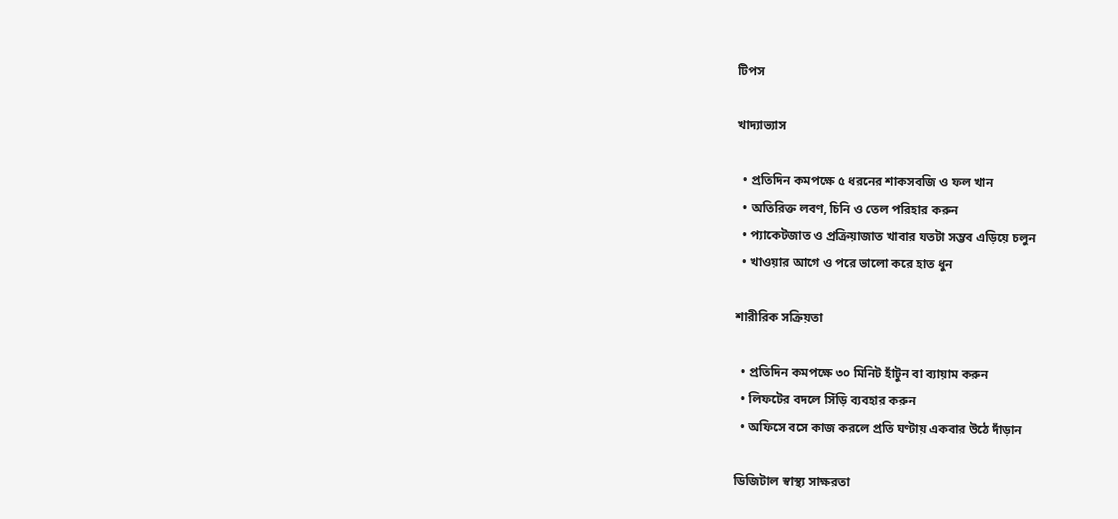টিপস

খাদ্যাভ্যাস

  • প্রতিদিন কমপক্ষে ৫ ধরনের শাকসবজি ও ফল খান
  • অতিরিক্ত লবণ, চিনি ও তেল পরিহার করুন
  • প্যাকেটজাত ও প্রক্রিয়াজাত খাবার যতটা সম্ভব এড়িয়ে চলুন
  • খাওয়ার আগে ও পরে ভালো করে হাত ধুন

শারীরিক সক্রিয়তা

  • প্রতিদিন কমপক্ষে ৩০ মিনিট হাঁটুন বা ব্যায়াম করুন
  • লিফটের বদলে সিঁড়ি ব্যবহার করুন
  • অফিসে বসে কাজ করলে প্রতি ঘণ্টায় একবার উঠে দাঁড়ান

ডিজিটাল স্বাস্থ্য সাক্ষরতা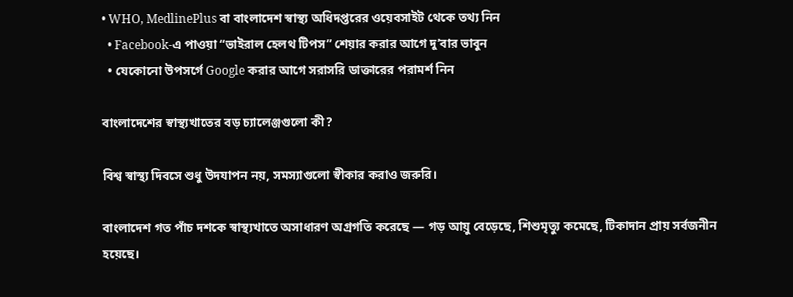• WHO, MedlinePlus বা বাংলাদেশ স্বাস্থ্য অধিদপ্তরের ওয়েবসাইট থেকে তথ্য নিন
  • Facebook-এ পাওয়া “ভাইরাল হেলথ টিপস” শেয়ার করার আগে দু’বার ভাবুন
  • যেকোনো উপসর্গে Google করার আগে সরাসরি ডাক্তারের পরামর্শ নিন

বাংলাদেশের স্বাস্থ্যখাতের বড় চ্যালেঞ্জগুলো কী?

বিশ্ব স্বাস্থ্য দিবসে শুধু উদযাপন নয়, সমস্যাগুলো স্বীকার করাও জরুরি।

বাংলাদেশ গত পাঁচ দশকে স্বাস্থ্যখাতে অসাধারণ অগ্রগতি করেছে — গড় আয়ু বেড়েছে, শিশুমৃত্যু কমেছে, টিকাদান প্রায় সর্বজনীন হয়েছে।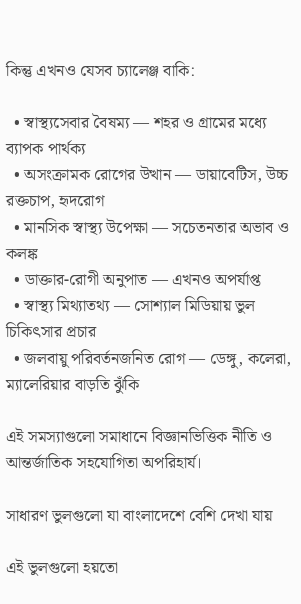কিন্তু এখনও যেসব চ্যালেঞ্জ বাকি:

  • স্বাস্থ্যসেবার বৈষম্য — শহর ও গ্রামের মধ্যে ব্যাপক পার্থক্য
  • অসংক্রামক রোগের উত্থান — ডায়াবেটিস, উচ্চ রক্তচাপ, হৃদরোগ
  • মানসিক স্বাস্থ্য উপেক্ষা — সচেতনতার অভাব ও কলঙ্ক
  • ডাক্তার-রোগী অনুপাত — এখনও অপর্যাপ্ত
  • স্বাস্থ্য মিথ্যাতথ্য — সোশ্যাল মিডিয়ায় ভুল চিকিৎসার প্রচার
  • জলবায়ু পরিবর্তনজনিত রোগ — ডেঙ্গু, কলেরা, ম্যালেরিয়ার বাড়তি ঝুঁকি

এই সমস্যাগুলো সমাধানে বিজ্ঞানভিত্তিক নীতি ও আন্তর্জাতিক সহযোগিতা অপরিহার্য।

সাধারণ ভুলগুলো যা বাংলাদেশে বেশি দেখা যায়

এই ভুলগুলো হয়তো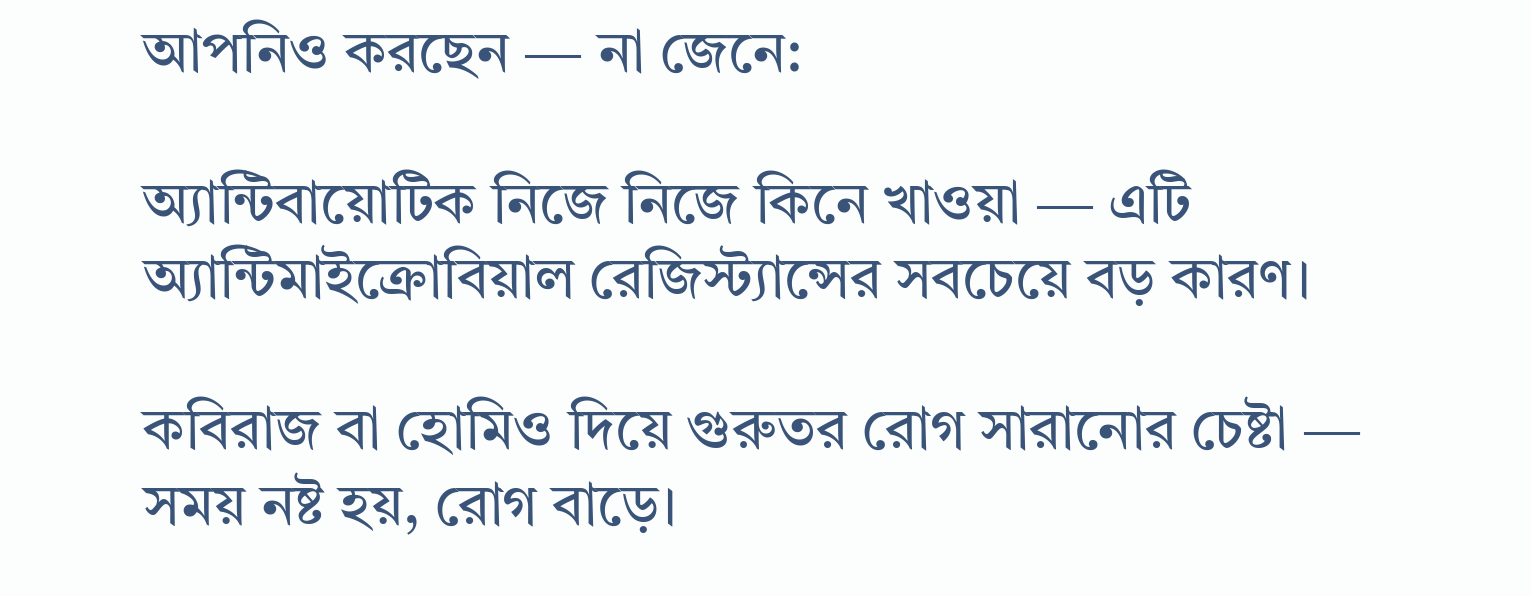আপনিও করছেন — না জেনে:

অ্যান্টিবায়োটিক নিজে নিজে কিনে খাওয়া — এটি অ্যান্টিমাইক্রোবিয়াল রেজিস্ট্যান্সের সবচেয়ে বড় কারণ।

কবিরাজ বা হোমিও দিয়ে গুরুতর রোগ সারানোর চেষ্টা — সময় নষ্ট হয়, রোগ বাড়ে।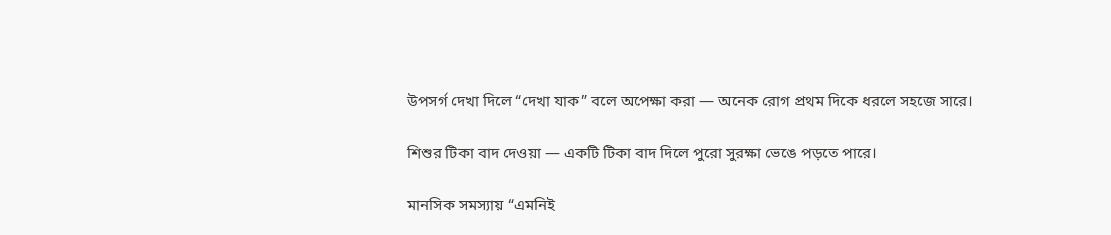উপসর্গ দেখা দিলে “দেখা যাক” বলে অপেক্ষা করা — অনেক রোগ প্রথম দিকে ধরলে সহজে সারে।

শিশুর টিকা বাদ দেওয়া — একটি টিকা বাদ দিলে পুরো সুরক্ষা ভেঙে পড়তে পারে।

মানসিক সমস্যায় “এমনিই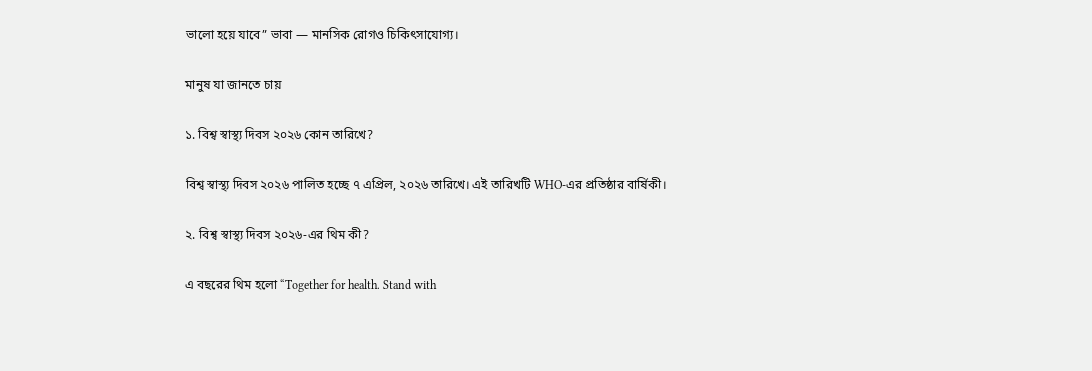ভালো হয়ে যাবে” ভাবা — মানসিক রোগও চিকিৎসাযোগ্য।

মানুষ যা জানতে চায়

১. বিশ্ব স্বাস্থ্য দিবস ২০২৬ কোন তারিখে?

বিশ্ব স্বাস্থ্য দিবস ২০২৬ পালিত হচ্ছে ৭ এপ্রিল, ২০২৬ তারিখে। এই তারিখটি WHO-এর প্রতিষ্ঠার বার্ষিকী।

২. বিশ্ব স্বাস্থ্য দিবস ২০২৬-এর থিম কী?

এ বছরের থিম হলো “Together for health. Stand with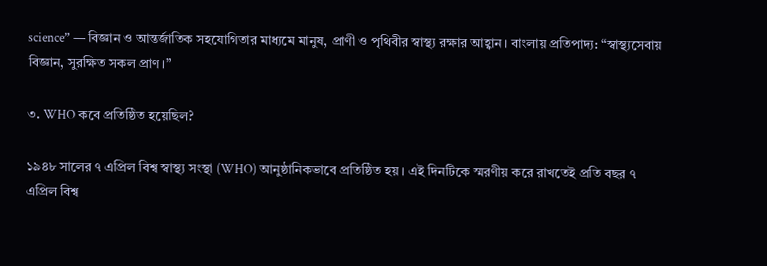science” — বিজ্ঞান ও আন্তর্জাতিক সহযোগিতার মাধ্যমে মানুষ, প্রাণী ও পৃথিবীর স্বাস্থ্য রক্ষার আহ্বান। বাংলায় প্রতিপাদ্য: “স্বাস্থ্যসেবায় বিজ্ঞান, সুরক্ষিত সকল প্রাণ।”

৩. WHO কবে প্রতিষ্ঠিত হয়েছিল?

১৯৪৮ সালের ৭ এপ্রিল বিশ্ব স্বাস্থ্য সংস্থা (WHO) আনুষ্ঠানিকভাবে প্রতিষ্ঠিত হয়। এই দিনটিকে স্মরণীয় করে রাখতেই প্রতি বছর ৭ এপ্রিল বিশ্ব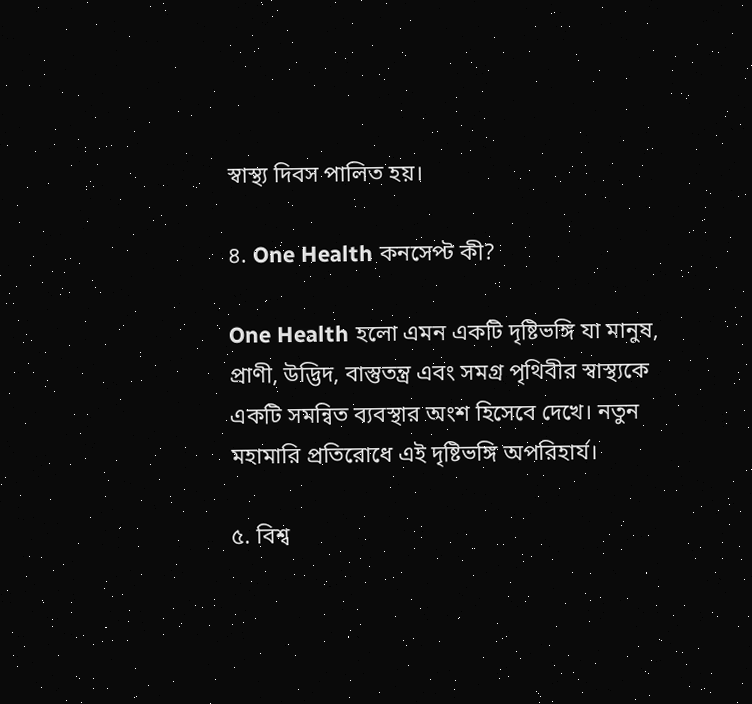স্বাস্থ্য দিবস পালিত হয়।

৪. One Health কনসেপ্ট কী?

One Health হলো এমন একটি দৃষ্টিভঙ্গি যা মানুষ, প্রাণী, উদ্ভিদ, বাস্তুতন্ত্র এবং সমগ্র পৃথিবীর স্বাস্থ্যকে একটি সমন্বিত ব্যবস্থার অংশ হিসেবে দেখে। নতুন মহামারি প্রতিরোধে এই দৃষ্টিভঙ্গি অপরিহার্য।

৫. বিশ্ব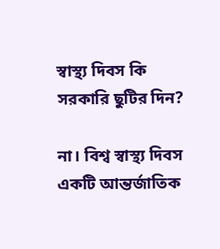স্বাস্থ্য দিবস কি সরকারি ছুটির দিন?

না। বিশ্ব স্বাস্থ্য দিবস একটি আন্তর্জাতিক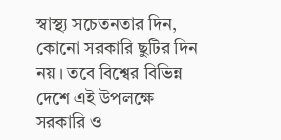স্বাস্থ্য সচেতনতার দিন, কোনো সরকারি ছুটির দিন নয়। তবে বিশ্বের বিভিন্ন দেশে এই উপলক্ষে সরকারি ও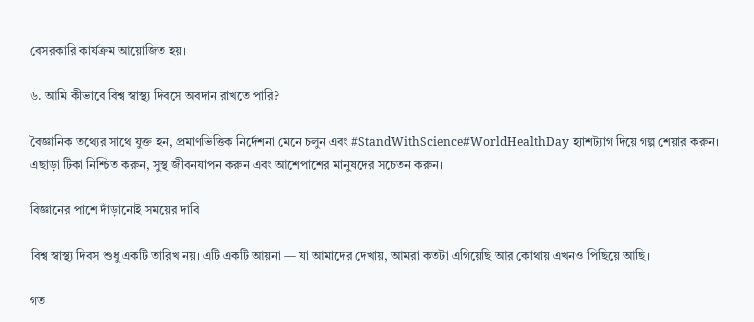বেসরকারি কার্যক্রম আয়োজিত হয়।

৬. আমি কীভাবে বিশ্ব স্বাস্থ্য দিবসে অবদান রাখতে পারি?

বৈজ্ঞানিক তথ্যের সাথে যুক্ত হন, প্রমাণভিত্তিক নির্দেশনা মেনে চলুন এবং #StandWithScience#WorldHealthDay হ্যাশট্যাগ দিয়ে গল্প শেয়ার করুন। এছাড়া টিকা নিশ্চিত করুন, সুস্থ জীবনযাপন করুন এবং আশেপাশের মানুষদের সচেতন করুন।

বিজ্ঞানের পাশে দাঁড়ানোই সময়ের দাবি

বিশ্ব স্বাস্থ্য দিবস শুধু একটি তারিখ নয়। এটি একটি আয়না — যা আমাদের দেখায়, আমরা কতটা এগিয়েছি আর কোথায় এখনও পিছিয়ে আছি।

গত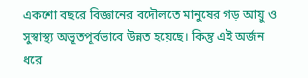একশো বছরে বিজ্ঞানের বদৌলতে মানুষের গড় আয়ু ও সুস্বাস্থ্য অভূতপূর্বভাবে উন্নত হয়েছে। কিন্তু এই অর্জন ধরে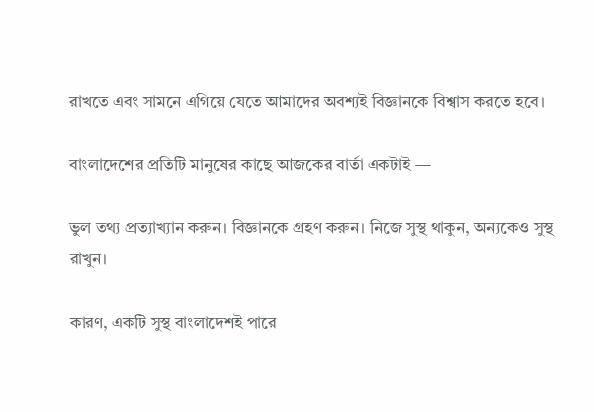রাখতে এবং সামনে এগিয়ে যেতে আমাদের অবশ্যই বিজ্ঞানকে বিশ্বাস করতে হবে।

বাংলাদেশের প্রতিটি মানুষের কাছে আজকের বার্তা একটাই —

ভুল তথ্য প্রত্যাখ্যান করুন। বিজ্ঞানকে গ্রহণ করুন। নিজে সুস্থ থাকুন, অন্যকেও সুস্থ রাখুন।

কারণ, একটি সুস্থ বাংলাদেশই পারে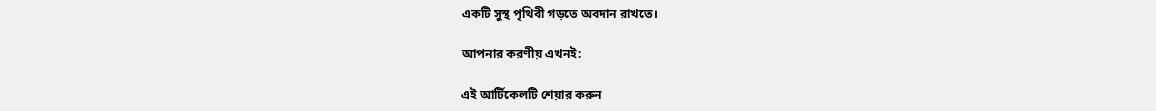একটি সুস্থ পৃথিবী গড়তে অবদান রাখতে।

আপনার করণীয় এখনই:

এই আর্টিকেলটি শেয়ার করুন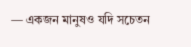— একজন মানুষও যদি সচেতন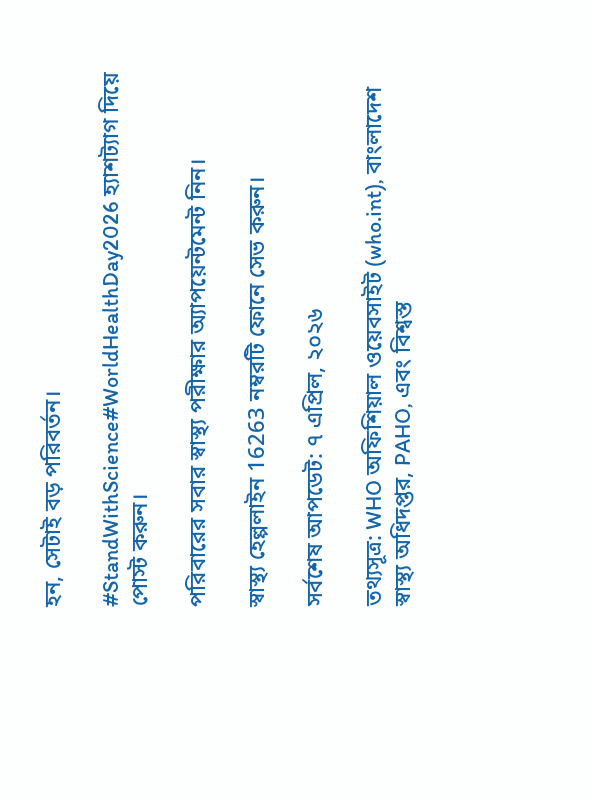হন, সেটাই বড় পরিবর্তন।

#StandWithScience#WorldHealthDay2026 হ্যাশট্যাগ দিয়ে পোস্ট করুন।

পরিবারের সবার স্বাস্থ্য পরীক্ষার অ্যাপয়েন্টমেন্ট নিন।

স্বাস্থ্য হেল্পলাইন 16263 নম্বরটি ফোনে সেভ করুন।

সর্বশেষ আপডেট: ৭ এপ্রিল, ২০২৬

তথ্যসূত্র: WHO অফিশিয়াল ওয়েবসাইট (who.int), বাংলাদেশ স্বাস্থ্য অধিদপ্তর, PAHO, এবং বিশ্বস্ত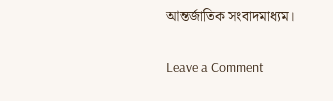আন্তর্জাতিক সংবাদমাধ্যম।

Leave a Comment